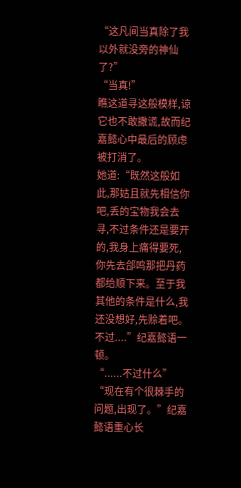“这凡间当真除了我以外就没旁的神仙了?”
“当真!”
瞧这道寻这般模样,谅它也不敢撒谎,故而纪嘉懿心中最后的顾虑被打消了。
她道:“既然这般如此,那姑且就先相信你吧,丢的宝物我会去寻,不过条件还是要开的,我身上痛得要死,你先去郃鸣那把丹药都给顺下来。至于我其他的条件是什么,我还没想好,先赊着吧。不过....”纪嘉懿语一顿。
“......不过什么”
“现在有个很棘手的问题,出现了。”纪嘉懿语重心长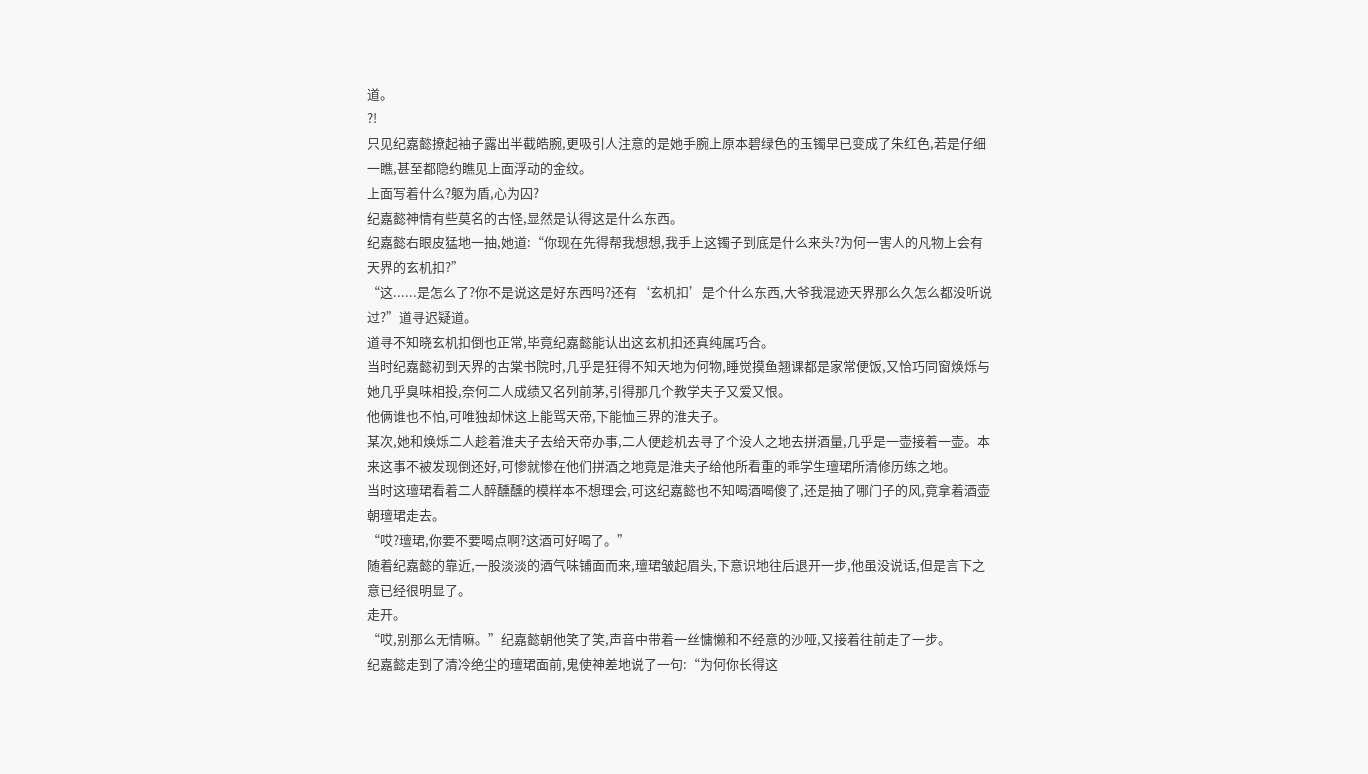道。
?!
只见纪嘉懿撩起袖子露出半截皓腕,更吸引人注意的是她手腕上原本碧绿色的玉镯早已变成了朱红色,若是仔细一瞧,甚至都隐约瞧见上面浮动的金纹。
上面写着什么?躯为盾,心为囚?
纪嘉懿神情有些莫名的古怪,显然是认得这是什么东西。
纪嘉懿右眼皮猛地一抽,她道:“你现在先得帮我想想,我手上这镯子到底是什么来头?为何一害人的凡物上会有天界的玄机扣?”
“这......是怎么了?你不是说这是好东西吗?还有‘玄机扣’是个什么东西,大爷我混迹天界那么久怎么都没听说过?”道寻迟疑道。
道寻不知晓玄机扣倒也正常,毕竟纪嘉懿能认出这玄机扣还真纯属巧合。
当时纪嘉懿初到天界的古棠书院时,几乎是狂得不知天地为何物,睡觉摸鱼翘课都是家常便饭,又恰巧同窗焕烁与她几乎臭味相投,奈何二人成绩又名列前茅,引得那几个教学夫子又爱又恨。
他俩谁也不怕,可唯独却怵这上能骂天帝,下能恤三界的淮夫子。
某次,她和焕烁二人趁着淮夫子去给天帝办事,二人便趁机去寻了个没人之地去拼酒量,几乎是一壶接着一壶。本来这事不被发现倒还好,可惨就惨在他们拼酒之地竟是淮夫子给他所看重的乖学生璮珺所清修历练之地。
当时这璮珺看着二人醉醺醺的模样本不想理会,可这纪嘉懿也不知喝酒喝傻了,还是抽了哪门子的风,竟拿着酒壶朝璮珺走去。
“哎?璮珺,你要不要喝点啊?这酒可好喝了。”
随着纪嘉懿的靠近,一股淡淡的酒气味铺面而来,璮珺皱起眉头,下意识地往后退开一步,他虽没说话,但是言下之意已经很明显了。
走开。
“哎,别那么无情嘛。”纪嘉懿朝他笑了笑,声音中带着一丝慵懒和不经意的沙哑,又接着往前走了一步。
纪嘉懿走到了清冷绝尘的璮珺面前,鬼使神差地说了一句:“为何你长得这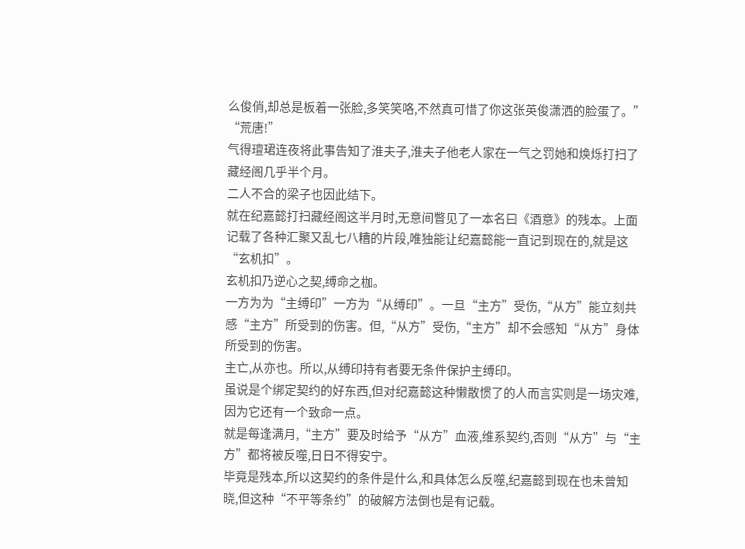么俊俏,却总是板着一张脸,多笑笑咯,不然真可惜了你这张英俊潇洒的脸蛋了。”
“荒唐!”
气得璮珺连夜将此事告知了淮夫子,淮夫子他老人家在一气之罚她和焕烁打扫了藏经阁几乎半个月。
二人不合的梁子也因此结下。
就在纪嘉懿打扫藏经阁这半月时,无意间瞥见了一本名曰《酒意》的残本。上面记载了各种汇聚又乱七八糟的片段,唯独能让纪嘉懿能一直记到现在的,就是这“玄机扣”。
玄机扣乃逆心之契,缚命之枷。
一方为为“主缚印”一方为“从缚印”。一旦“主方”受伤,“从方”能立刻共感“主方”所受到的伤害。但,“从方”受伤,“主方”却不会感知“从方”身体所受到的伤害。
主亡,从亦也。所以,从缚印持有者要无条件保护主缚印。
虽说是个绑定契约的好东西,但对纪嘉懿这种懒散惯了的人而言实则是一场灾难,因为它还有一个致命一点。
就是每逢满月,“主方”要及时给予“从方”血液,维系契约,否则“从方”与“主方”都将被反噬,日日不得安宁。
毕竟是残本,所以这契约的条件是什么,和具体怎么反噬,纪嘉懿到现在也未曾知晓,但这种“不平等条约”的破解方法倒也是有记载。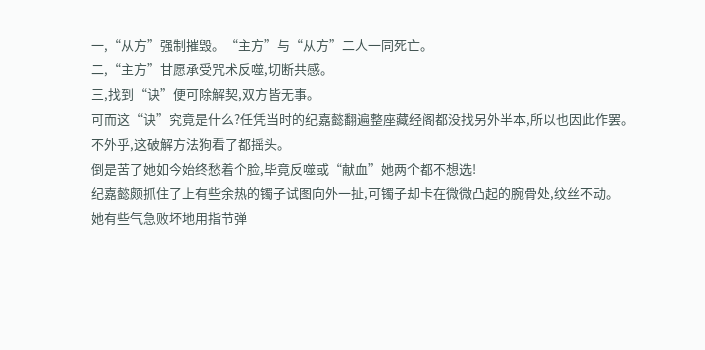一,“从方”强制摧毁。“主方”与“从方”二人一同死亡。
二,“主方”甘愿承受咒术反噬,切断共感。
三,找到“诀”便可除解契,双方皆无事。
可而这“诀”究竟是什么?任凭当时的纪嘉懿翻遍整座藏经阁都没找另外半本,所以也因此作罢。
不外乎,这破解方法狗看了都摇头。
倒是苦了她如今始终愁着个脸,毕竟反噬或“献血”她两个都不想选!
纪嘉懿颇抓住了上有些余热的镯子试图向外一扯,可镯子却卡在微微凸起的腕骨处,纹丝不动。
她有些气急败坏地用指节弹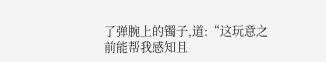了弹腕上的镯子,道:“这玩意之前能帮我感知且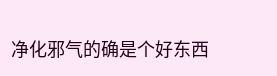净化邪气的确是个好东西